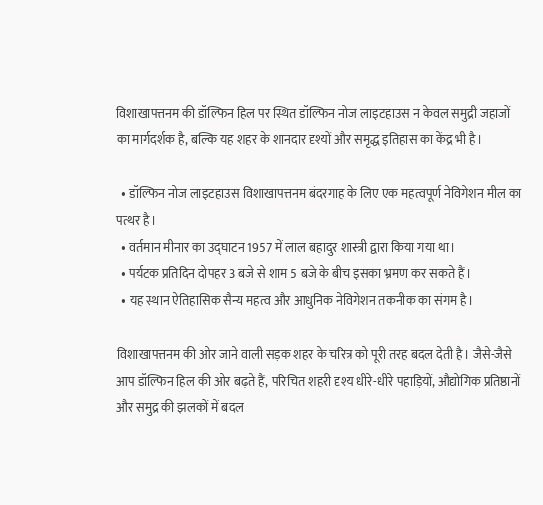विशाखापत्तनम की डॉल्फिन हिल पर स्थित डॉल्फिन नोज लाइटहाउस न केवल समुद्री जहाजों का मार्गदर्शक है, बल्कि यह शहर के शानदार दृश्यों और समृद्ध इतिहास का केंद्र भी है।

  • डॉल्फिन नोज लाइटहाउस विशाखापत्तनम बंदरगाह के लिए एक महत्वपूर्ण नेविगेशन मील का पत्थर है।
  • वर्तमान मीनार का उद्घाटन 1957 में लाल बहादुर शास्त्री द्वारा किया गया था।
  • पर्यटक प्रतिदिन दोपहर 3 बजे से शाम 5 बजे के बीच इसका भ्रमण कर सकते हैं।
  • यह स्थान ऐतिहासिक सैन्य महत्व और आधुनिक नेविगेशन तकनीक का संगम है।

विशाखापत्तनम की ओर जाने वाली सड़क शहर के चरित्र को पूरी तरह बदल देती है। जैसे-जैसे आप डॉल्फिन हिल की ओर बढ़ते हैं, परिचित शहरी दृश्य धीरे-धीरे पहाड़ियों, औद्योगिक प्रतिष्ठानों और समुद्र की झलकों में बदल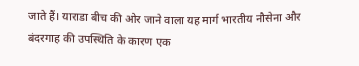जाते हैं। याराडा बीच की ओर जाने वाला यह मार्ग भारतीय नौसेना और बंदरगाह की उपस्थिति के कारण एक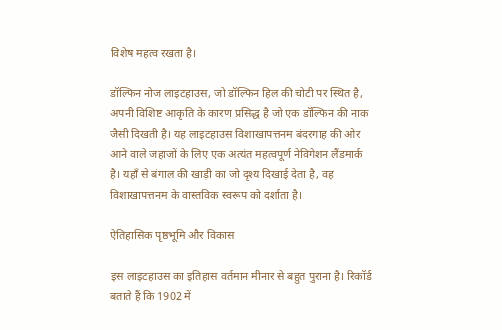विशेष महत्व रखता है।

डॉल्फिन नोज लाइटहाउस, जो डॉल्फिन हिल की चोटी पर स्थित है, अपनी विशिष्ट आकृति के कारण प्रसिद्ध है जो एक डॉल्फिन की नाक जैसी दिखती है। यह लाइटहाउस विशाखापत्तनम बंदरगाह की ओर आने वाले जहाजों के लिए एक अत्यंत महत्वपूर्ण नेविगेशन लैंडमार्क है। यहाँ से बंगाल की खाड़ी का जो दृश्य दिखाई देता है, वह विशाखापत्तनम के वास्तविक स्वरूप को दर्शाता है।

ऐतिहासिक पृष्ठभूमि और विकास

इस लाइटहाउस का इतिहास वर्तमान मीनार से बहुत पुराना है। रिकॉर्ड बताते हैं कि 1902 में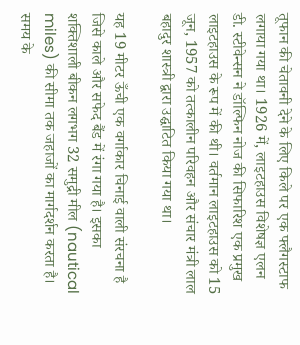तूफान की चेतावनी देने के लिए किले पर एक फ्लैगस्टाफ लगाया गया था। 1926 में, लाइटहाउस विशेषज्ञ एलन डी. स्टीवेन्सन ने डॉल्फिन नोज की सिफारिश एक प्रमुख लाइटहाउस के रूप में की थी। वर्तमान लाइटहाउस को 15 जून, 1957 को तत्कालीन परिवहन और संचार मंत्री लाल बहादुर शास्त्री द्वारा उद्घाटित किया गया था।

यह 19 मीटर ऊँची एक वर्गाकार चिनाई वाली संरचना है जिसे काले और सफेद बैंड में रंगा गया है। इसका शक्तिशाली बीकन लगभग 32 समुद्री मील (nautical miles) की सीमा तक जहाजों का मार्गदर्शन करता है। समय के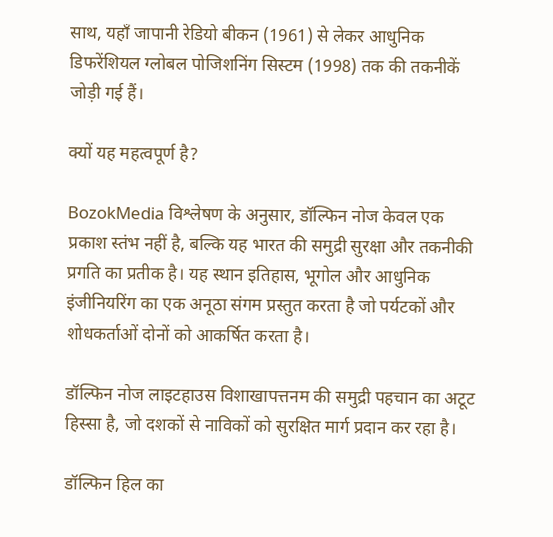साथ, यहाँ जापानी रेडियो बीकन (1961) से लेकर आधुनिक डिफरेंशियल ग्लोबल पोजिशनिंग सिस्टम (1998) तक की तकनीकें जोड़ी गई हैं।

क्यों यह महत्वपूर्ण है?

BozokMedia विश्लेषण के अनुसार, डॉल्फिन नोज केवल एक प्रकाश स्तंभ नहीं है, बल्कि यह भारत की समुद्री सुरक्षा और तकनीकी प्रगति का प्रतीक है। यह स्थान इतिहास, भूगोल और आधुनिक इंजीनियरिंग का एक अनूठा संगम प्रस्तुत करता है जो पर्यटकों और शोधकर्ताओं दोनों को आकर्षित करता है।

डॉल्फिन नोज लाइटहाउस विशाखापत्तनम की समुद्री पहचान का अटूट हिस्सा है, जो दशकों से नाविकों को सुरक्षित मार्ग प्रदान कर रहा है।

डॉल्फिन हिल का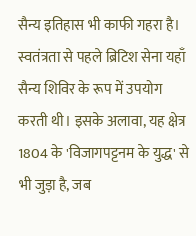सैन्य इतिहास भी काफी गहरा है। स्वतंत्रता से पहले ब्रिटिश सेना यहाँ सैन्य शिविर के रूप में उपयोग करती थी। इसके अलावा, यह क्षेत्र 1804 के 'विजागपट्टनम के युद्ध' से भी जुड़ा है, जब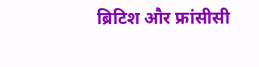ब्रिटिश और फ्रांसीसी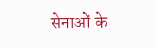सेनाओं के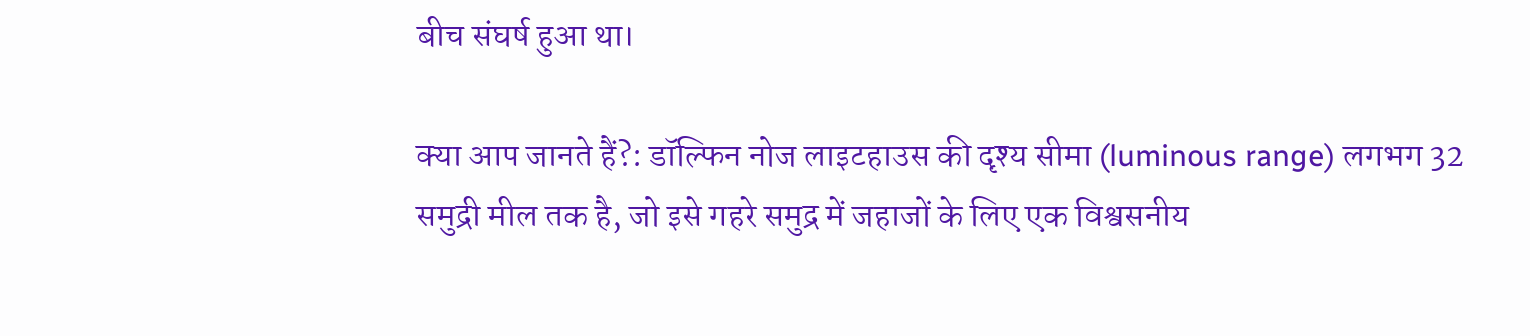बीच संघर्ष हुआ था।

क्या आप जानते हैं?: डॉल्फिन नोज लाइटहाउस की दृश्य सीमा (luminous range) लगभग 32 समुद्री मील तक है, जो इसे गहरे समुद्र में जहाजों के लिए एक विश्वसनीय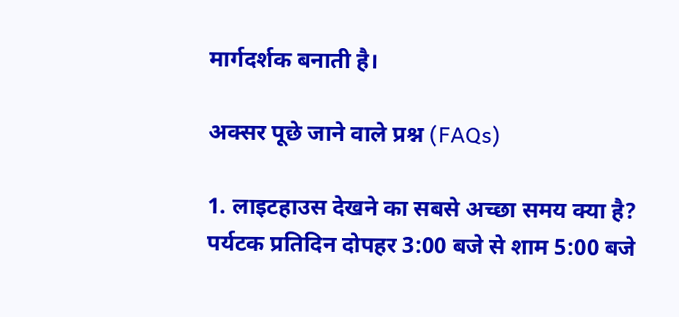मार्गदर्शक बनाती है।

अक्सर पूछे जाने वाले प्रश्न (FAQs)

1. लाइटहाउस देखने का सबसे अच्छा समय क्या है?
पर्यटक प्रतिदिन दोपहर 3:00 बजे से शाम 5:00 बजे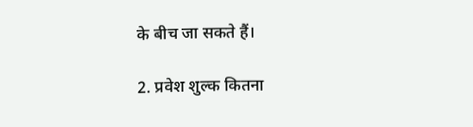के बीच जा सकते हैं।

2. प्रवेश शुल्क कितना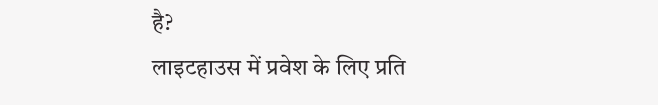है?
लाइटहाउस में प्रवेश के लिए प्रति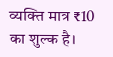व्यक्ति मात्र ₹10 का शुल्क है।